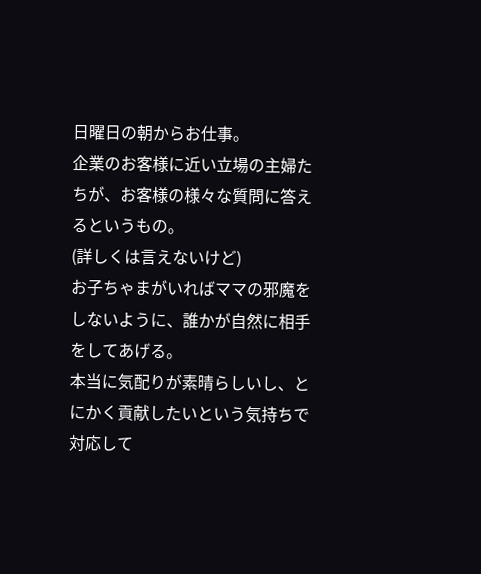日曜日の朝からお仕事。
企業のお客様に近い立場の主婦たちが、お客様の様々な質問に答えるというもの。
(詳しくは言えないけど)
お子ちゃまがいればママの邪魔をしないように、誰かが自然に相手をしてあげる。
本当に気配りが素晴らしいし、とにかく貢献したいという気持ちで対応して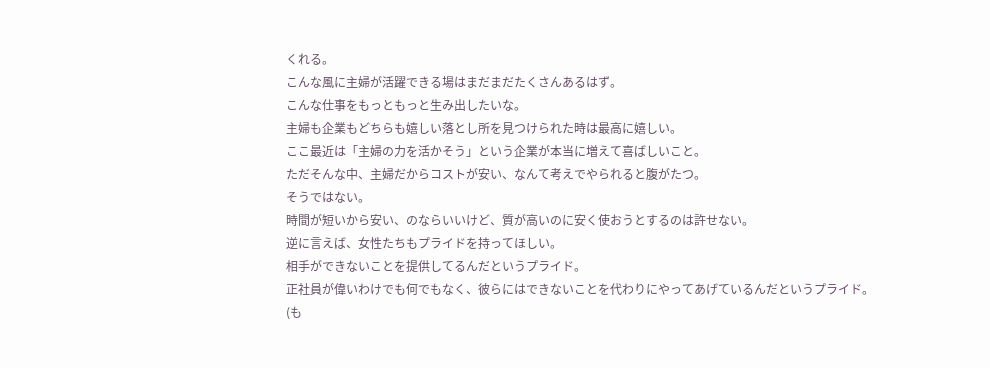くれる。
こんな風に主婦が活躍できる場はまだまだたくさんあるはず。
こんな仕事をもっともっと生み出したいな。
主婦も企業もどちらも嬉しい落とし所を見つけられた時は最高に嬉しい。
ここ最近は「主婦の力を活かそう」という企業が本当に増えて喜ばしいこと。
ただそんな中、主婦だからコストが安い、なんて考えでやられると腹がたつ。
そうではない。
時間が短いから安い、のならいいけど、質が高いのに安く使おうとするのは許せない。
逆に言えば、女性たちもプライドを持ってほしい。
相手ができないことを提供してるんだというプライド。
正社員が偉いわけでも何でもなく、彼らにはできないことを代わりにやってあげているんだというプライド。
(も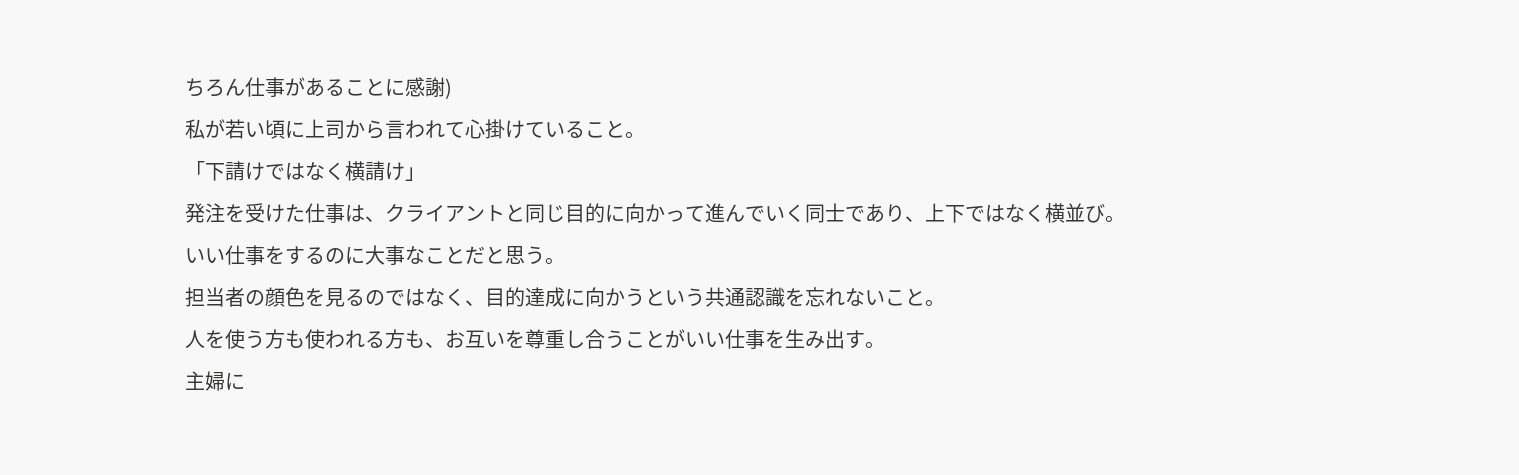ちろん仕事があることに感謝)
私が若い頃に上司から言われて心掛けていること。
「下請けではなく横請け」
発注を受けた仕事は、クライアントと同じ目的に向かって進んでいく同士であり、上下ではなく横並び。
いい仕事をするのに大事なことだと思う。
担当者の顔色を見るのではなく、目的達成に向かうという共通認識を忘れないこと。
人を使う方も使われる方も、お互いを尊重し合うことがいい仕事を生み出す。
主婦に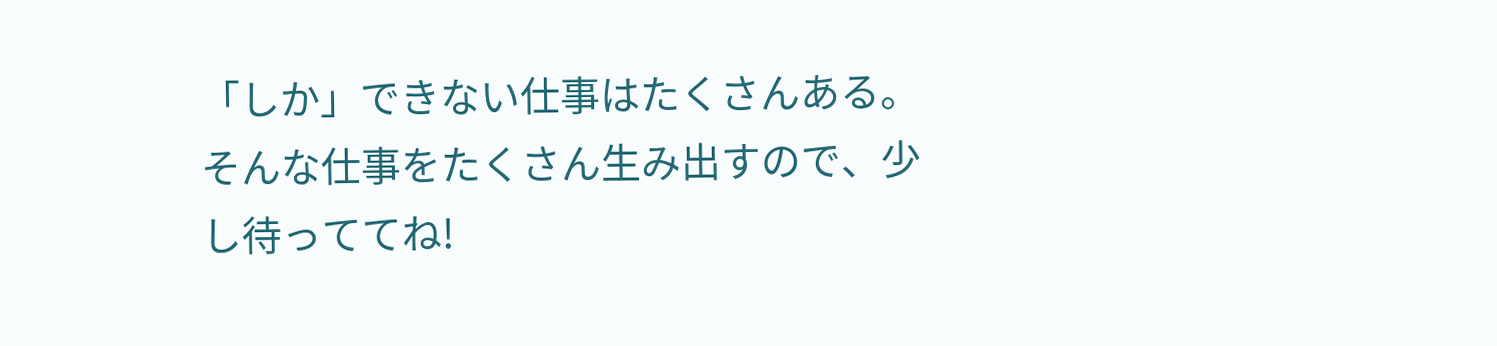「しか」できない仕事はたくさんある。
そんな仕事をたくさん生み出すので、少し待っててね!